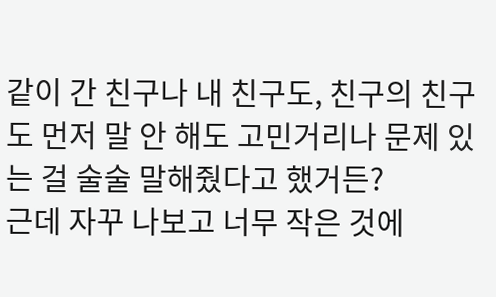같이 간 친구나 내 친구도, 친구의 친구도 먼저 말 안 해도 고민거리나 문제 있는 걸 술술 말해줬다고 했거든?
근데 자꾸 나보고 너무 작은 것에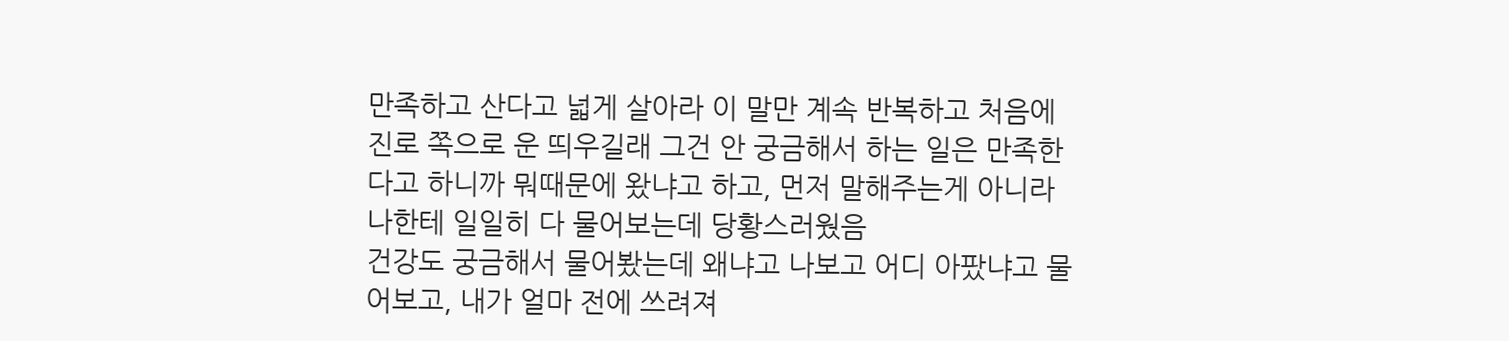만족하고 산다고 넓게 살아라 이 말만 계속 반복하고 처음에 진로 쪽으로 운 띄우길래 그건 안 궁금해서 하는 일은 만족한다고 하니까 뭐때문에 왔냐고 하고, 먼저 말해주는게 아니라 나한테 일일히 다 물어보는데 당황스러웠음
건강도 궁금해서 물어봤는데 왜냐고 나보고 어디 아팠냐고 물어보고, 내가 얼마 전에 쓰려져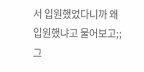서 입원했었다니까 왜 입원했냐고 물어보고;;
그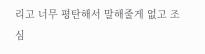리고 너무 평탄해서 말해줄게 없고 조심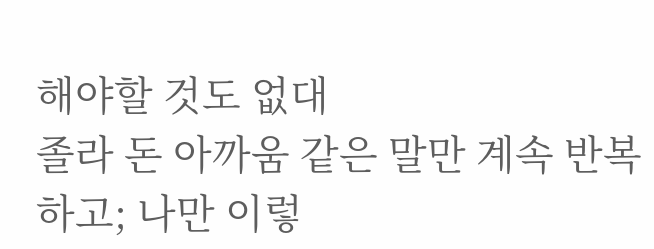해야할 것도 없대
졸라 돈 아까움 같은 말만 계속 반복하고; 나만 이렇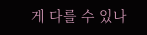게 다를 수 있나